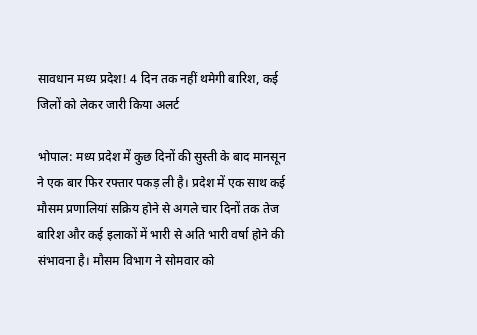सावधान मध्य प्रदेश! 4 दिन तक नहीं थमेगी बारिश, कई जिलों को लेकर जारी किया अलर्ट

भोपाल: मध्य प्रदेश में कुछ दिनों की सुस्ती के बाद मानसून ने एक बार फिर रफ्तार पकड़ ली है। प्रदेश में एक साथ कई मौसम प्रणालियां सक्रिय होने से अगले चार दिनों तक तेज बारिश और कई इलाकों में भारी से अति भारी वर्षा होने की संभावना है। मौसम विभाग ने सोमवार को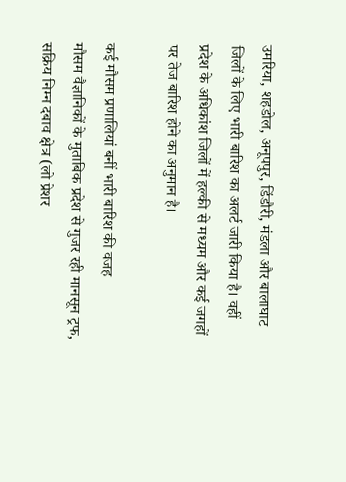उमरिया, शहडोल, अनूपपुर, डिंडौरी, मंडला और बालाघाट जिलों के लिए भारी बारिश का अलर्ट जारी किया है। वहीं प्रदेश के अधिकांश जिलों में हल्की से मध्यम और कई जगहों पर तेज बारिश होने का अनुमान है।

कई मौसम प्रणालियां बनीं भारी बारिश की वजह
मौसम वैज्ञानिकों के मुताबिक प्रदेश से गुजर रही मानसून ट्रफ, सक्रिय निम्न दबाव क्षेत्र (लो प्रेशर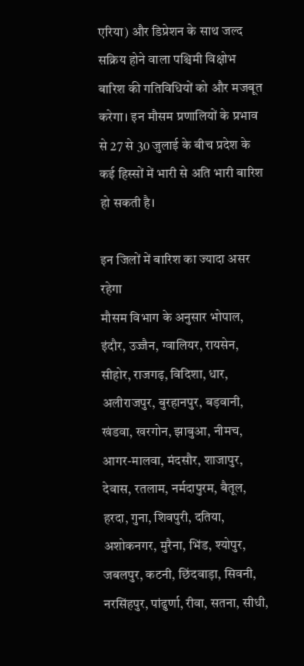एरिया) और डिप्रेशन के साथ जल्द सक्रिय होने वाला पश्चिमी विक्षोभ बारिश की गतिविधियों को और मजबूत करेगा। इन मौसम प्रणालियों के प्रभाव से 27 से 30 जुलाई के बीच प्रदेश के कई हिस्सों में भारी से अति भारी बारिश हो सकती है।

इन जिलों में बारिश का ज्यादा असर रहेगा
मौसम विभाग के अनुसार भोपाल, इंदौर, उज्जैन, ग्वालियर, रायसेन, सीहोर, राजगढ़, विदिशा, धार, अलीराजपुर, बुरहानपुर, बड़वानी, खंडवा, खरगोन, झाबुआ, नीमच, आगर-मालवा, मंदसौर, शाजापुर, देवास, रतलाम, नर्मदापुरम, बैतूल, हरदा, गुना, शिवपुरी, दतिया, अशोकनगर, मुरैना, भिंड, श्योपुर, जबलपुर, कटनी, छिंदवाड़ा, सिवनी, नरसिंहपुर, पांढुर्णा, रीवा, सतना, सीधी,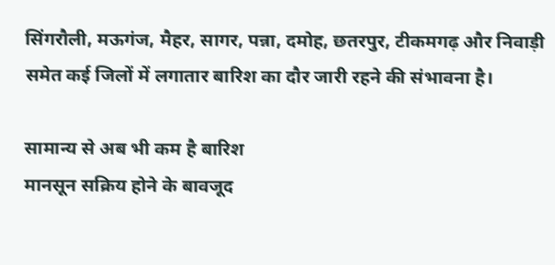सिंगरौली, मऊगंज, मैहर, सागर, पन्ना, दमोह, छतरपुर, टीकमगढ़ और निवाड़ी समेत कई जिलों में लगातार बारिश का दौर जारी रहने की संभावना है।

सामान्य से अब भी कम है बारिश
मानसून सक्रिय होने के बावजूद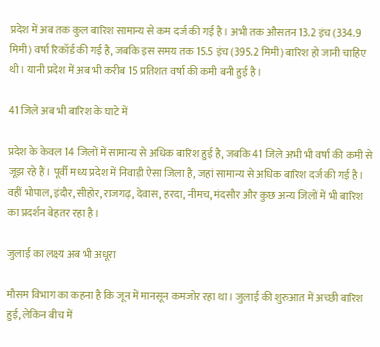प्रदेश में अब तक कुल बारिश सामान्य से कम दर्ज की गई है। अभी तक औसतन 13.2 इंच (334.9 मिमी) वर्षा रिकॉर्ड की गई है, जबकि इस समय तक 15.5 इंच (395.2 मिमी) बारिश हो जानी चाहिए थी। यानी प्रदेश में अब भी करीब 15 प्रतिशत वर्षा की कमी बनी हुई है।

41 जिले अब भी बारिश के घाटे में

प्रदेश के केवल 14 जिलों में सामान्य से अधिक बारिश हुई है, जबकि 41 जिले अभी भी वर्षा की कमी से जूझ रहे हैं। पूर्वी मध्य प्रदेश में निवाड़ी ऐसा जिला है, जहां सामान्य से अधिक बारिश दर्ज की गई है। वहीं भोपाल, इंदौर, सीहोर, राजगढ़, देवास, हरदा, नीमच, मंदसौर और कुछ अन्य जिलों में भी बारिश का प्रदर्शन बेहतर रहा है।

जुलाई का लक्ष्य अब भी अधूरा

मौसम विभाग का कहना है कि जून में मानसून कमजोर रहा था। जुलाई की शुरुआत में अच्छी बारिश हुई, लेकिन बीच में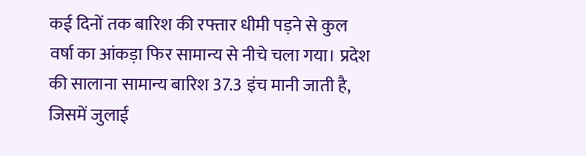कई दिनों तक बारिश की रफ्तार धीमी पड़ने से कुल वर्षा का आंकड़ा फिर सामान्य से नीचे चला गया। प्रदेश की सालाना सामान्य बारिश 37.3 इंच मानी जाती है, जिसमें जुलाई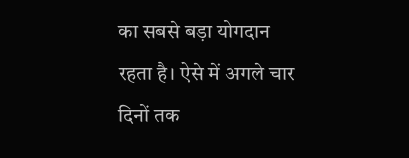का सबसे बड़ा योगदान रहता है। ऐसे में अगले चार दिनों तक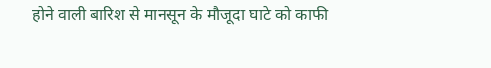होने वाली बारिश से मानसून के मौजूदा घाटे को काफी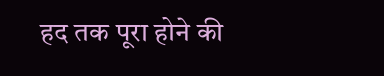हद तक पूरा होने की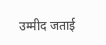उम्मीद जताई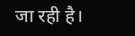जा रही है।